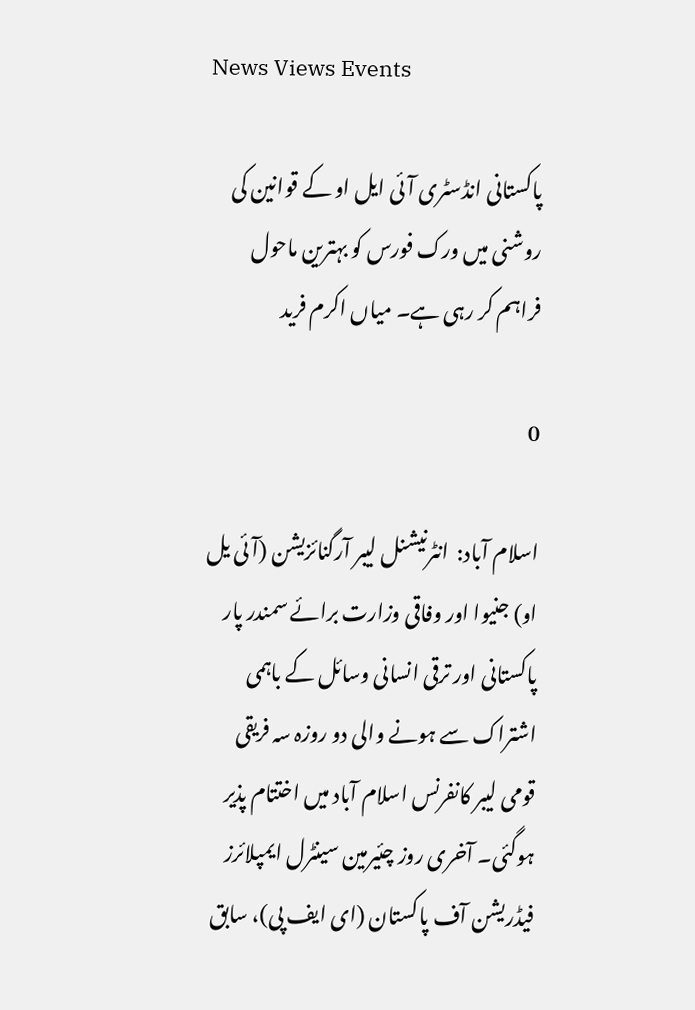News Views Events

پاکستانی انڈسٹری آئی ایل او کے قوانین کی روشنی میں ورک فورس کو بہترین ماحول فراہم کر رہی ہے۔ میاں اکرم فرید

0

اسلام آباد:  انٹرنیشنل لیبر آرگنائزیشن (آئی یل او) جنیوا اور وفاقی وزارت برائے سمندر پار پاکستانی اور ترقی انسانی وسائل کے باہمی اشتراک سے ہونے والی دو روزہ سہ فریقی قومی لیبر کانفرنس اسلام آباد میں اختتام پذیر ہوگئی۔ آخری روز چئیرمین سینٹرل ایمپلائرز فیڈریشن آف پاکستان (ای ایف پی)، سابق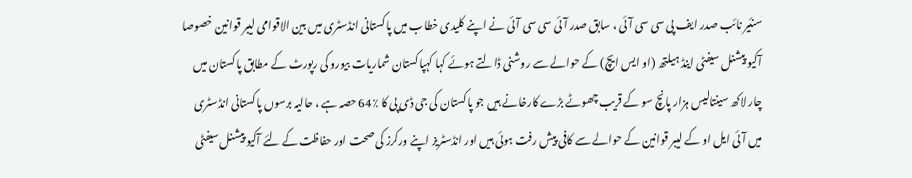سنئیر نائب صدر ایف پی سی سی آئی ، سابق صدر آئی سی سی آئی نے اپنے کلیدی خطاب میں پاکستانی انڈسٹری میں بین الاقوامی لیبر قوانین خصوصا آکیو پیشنل سیفٹی اینڈ ہیلتھ (او ایس ایچ) کے حوالے سے روشنی ڈالتے ہوئے کہا کہپاکستان شماریات بیورو کی رپورٹ کے مطابق پاکستان میں چار لاکھ سینتالیس ہزار پانچ سو کے قریب چھوٹے بڑے کارخانے ہیں جو پاکستان کی جی ڈی پی کا ٪64 حصہ ہے ، حالیہ برسوں پاکستانی انڈسٹری میں آئی ایل او کے لیبر قوانین کے حوالے سے کافی پیش رفت ہوئی ہیں اور انڈسٹریز اپنے ورکرز کی صحت اور حفاظت کے لئے آکیو پیشنل سیفٹی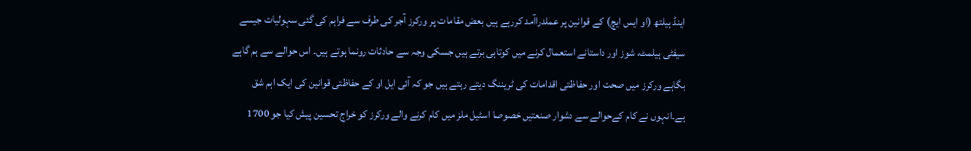اینڈ ہیلتھ (او ایس ایچ) کے قوانین پر عملدراآمد کررہے ہیں بعض مقامات پر ورکرز آجر کی طرف سے فراہم کی گئی سہولیات جیسے سیفٹی ہیلمٹ، شوز اور داستانے استعمال کرنے میں کوتاہی برتے ہیں جسکی وجہ سے حادثات رونما ہوتے ہیں۔ اس حوالے سے ہم گاہے بگاہے ورکرز میں صحت اور حفاظتی اقدامات کی ٹریننگ دیتے رہتے ہیں جو کہ آئی ایل او کے حفاظتی قوانین کی ایک اہم شق ہے۔انہوں نے کام کےحوالے سے دشوار صنعتیں خصوصا اسٹیل ملز میں کام کرنے والے ورکرز کو خراج تحسین پیش کیا جو 1700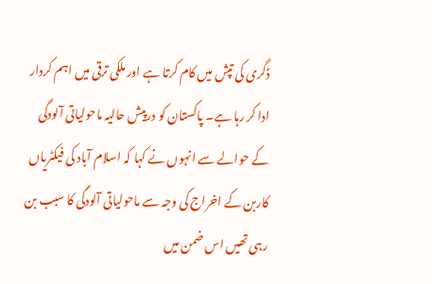ڈگری کی تپش میں کام کرتا ہے اور ملکی ترقی میں اہم کردار ادا کر رہا ہے۔ پاکستان کو درپیش حالیہ ماحولیاتی آلودگی کے حوالے سے انہوں نے کہا کہ اسلام آباد کی فیکٹریاں کاربن کے اخراج کی وجہ سے ماحولیاتی آلودگی کا سبب بن رہی تھیں اس ضمن میں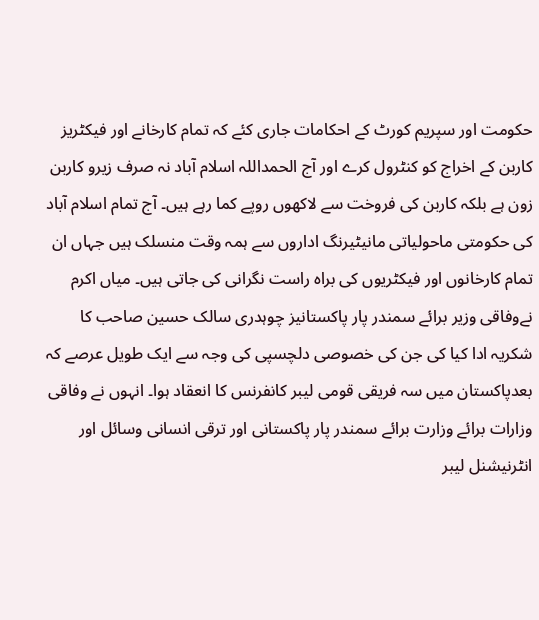حکومت اور سپریم کورٹ کے احکامات جاری کئے کہ تمام کارخانے اور فیکٹریز کاربن کے اخراج کو کنٹرول کرے اور آج الحمداللہ اسلام آباد نہ صرف زیرو کاربن زون ہے بلکہ کاربن کی فروخت سے لاکھوں روپے کما رہے ہیں۔ آج تمام اسلام آباد کی حکومتی ماحولیاتی مانیٹیرنگ اداروں سے ہمہ وقت منسلک ہیں جہاں ان تمام کارخانوں اور فیکٹریوں کی براہ راست نگرانی کی جاتی ہیں۔ میاں اکرم نےوفاقی وزیر برائے سمندر پار پاکستانیز چوہدری سالک حسین صاحب کا شکریہ ادا کیا کی جن کی خصوصی دلچسپی کی وجہ سے ایک طویل عرصے کہ بعدپاکستان میں سہ فریقی قومی لیبر کانفرنس کا انعقاد ہوا۔ انہوں نے وفاقی وزارات برائے وزارت برائے سمندر پار پاکستانی اور ترقی انسانی وسائل اور انٹرنیشنل لیبر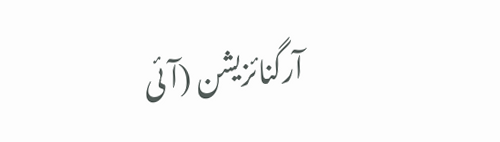آرگنائزیشن (آئی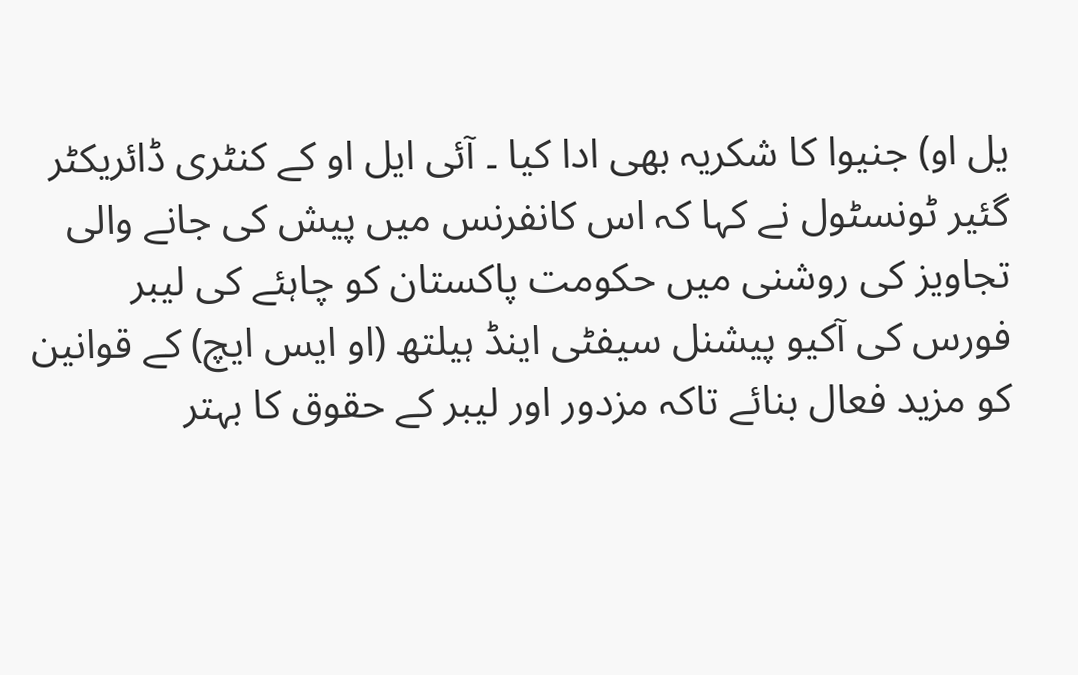یل او) جنیوا کا شکریہ بھی ادا کیا ۔ آئی ایل او کے کنٹری ڈائریکٹر گئیر ٹونسٹول نے کہا کہ اس کانفرنس میں پیش کی جانے والی تجاویز کی روشنی میں حکومت پاکستان کو چاہئے کی لیبر فورس کی آکیو پیشنل سیفٹی اینڈ ہیلتھ (او ایس ایچ) کے قوانین کو مزید فعال بنائے تاکہ مزدور اور لیبر کے حقوق کا بہتر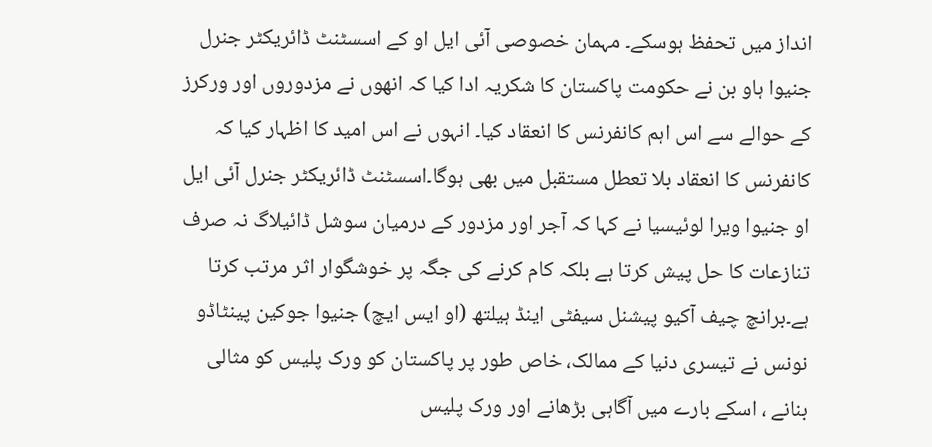انداز میں تحفظ ہوسکے۔ مہمان خصوصی آئی ایل او کے اسسٹنٹ ڈائریکٹر جنرل جنیوا ہاو بن نے حکومت پاکستان کا شکریہ ادا کیا کہ انھوں نے مزدوروں اور ورکرز کے حوالے سے اس اہم کانفرنس کا انعقاد کیا۔ انہوں نے اس امید کا اظہار کیا کہ کانفرنس کا انعقاد بلا تعطل مستقبل میں بھی ہوگا۔اسسٹنٹ ڈائریکٹر جنرل آئی ایل او جنیوا ویرا لوئیسیا نے کہا کہ آجر اور مزدور کے درمیان سوشل ڈائیلاگ نہ صرف تنازعات کا حل پیش کرتا ہے بلکہ کام کرنے کی جگہ پر خوشگوار اثر مرتب کرتا ہے۔برانچ چیف آکیو پیشنل سیفٹی اینڈ ہیلتھ (او ایس ایچ) جنیوا جوکین پینٹاڈو نونس نے تیسری دنیا کے ممالک، خاص طور پر پاکستان کو ورک پلیس کو مثالی بنانے ، اسکے بارے میں آگاہی بڑھانے اور ورک پلیس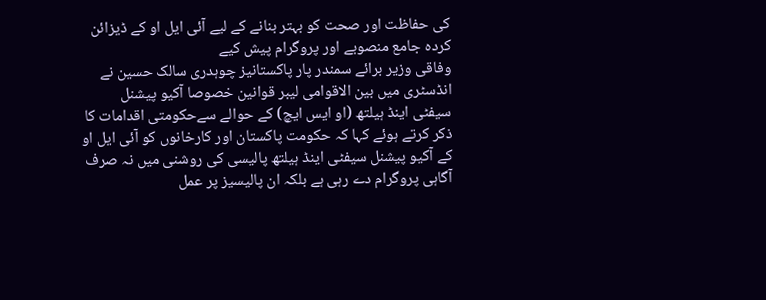کی حفاظت اور صحت کو بہتر بنانے کے لیے آئی ایل او کے ڈیزائن کردہ جامع منصوبے اور پروگرام پیش کیے
وفاقی وزیر برائے سمندر پار پاکستانیز چوہدری سالک حسین نے انڈسٹری میں بین الاقوامی لیبر قوانین خصوصا آکیو پیشنل سیفٹی اینڈ ہیلتھ (او ایس ایچ) کے حوالے سےحکومتی اقدامات کا ذکر کرتے ہوئے کہا کہ حکومت پاکستان اور کارخانوں کو آئی ایل او کے آکیو پیشنل سیفٹی اینڈ ہیلتھ پالیسی کی روشنی میں نہ صرف آگاہی پروگرام دے رہی ہے بلکہ ان پالیسیز پر عمل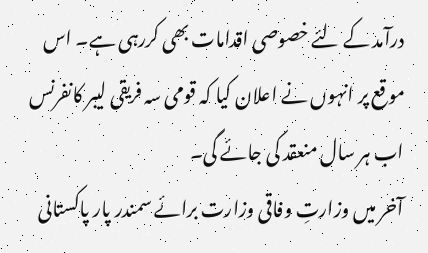درآمد کے لئے خصوصی اقدامات بھی کررہی ہے۔ اس موقع پر انہوں نے اعلان کیا کہ قومی سہ فریقی لیبر کانفرنس اب ہر سال منعقد کی جائے گی۔
آخر میں وزارتِ وفاقی وزارت برائے سمندر پار پاکستانی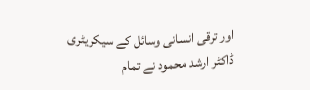اور ترقی انسانی وسائل کے سیکریٹری ڈاکٹر ارشد محمود نے تمام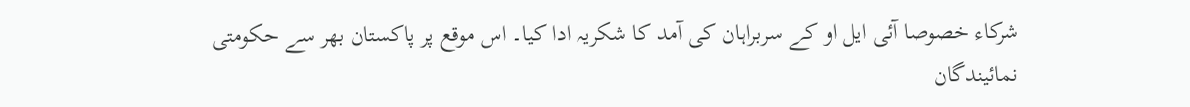شرکاء خصوصا آئی ایل او کے سربراہان کی آمد کا شکریہ ادا کیا۔ اس موقع پر پاکستان بھر سے حکومتی نمائیندگان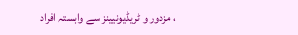، مزدور و ٹریڈیونیینز سے وابستہ افراد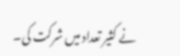نے کثیر تعداد میں شرکت کی۔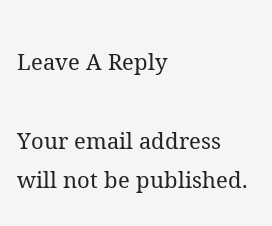Leave A Reply

Your email address will not be published.